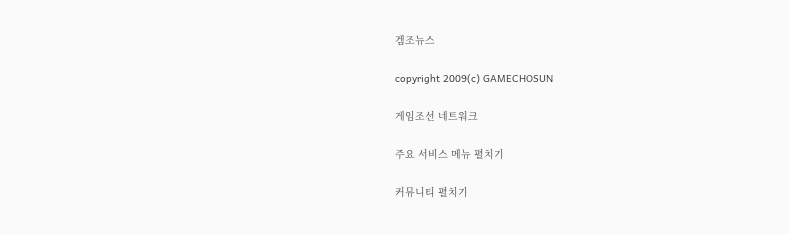겜조뉴스

copyright 2009(c) GAMECHOSUN

게임조선 네트워크

주요 서비스 메뉴 펼치기

커뮤니티 펼치기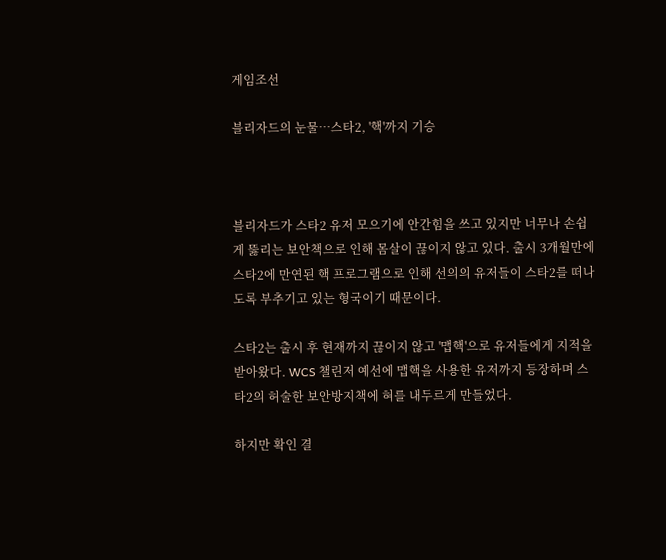게임조선

블리자드의 눈물…스타2, '핵'까지 기승



블리자드가 스타2 유저 모으기에 안간힘을 쓰고 있지만 너무나 손쉽게 뚫리는 보안책으로 인해 몸살이 끊이지 않고 있다. 출시 3개월만에 스타2에 만연된 핵 프로그램으로 인해 선의의 유저들이 스타2를 떠나도록 부추기고 있는 형국이기 때문이다.

스타2는 출시 후 현재까지 끊이지 않고 '맵핵'으로 유저들에게 지적을 받아왔다. WCS 챌린저 예선에 맵핵을 사용한 유저까지 등장하며 스타2의 허술한 보안방지책에 혀를 내두르게 만들었다.

하지만 확인 결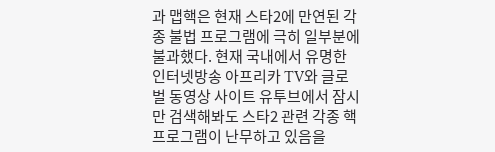과 맵핵은 현재 스타2에 만연된 각종 불법 프로그램에 극히 일부분에 불과했다. 현재 국내에서 유명한 인터넷방송 아프리카 TV와 글로벌 동영상 사이트 유투브에서 잠시만 검색해봐도 스타2 관련 각종 핵 프로그램이 난무하고 있음을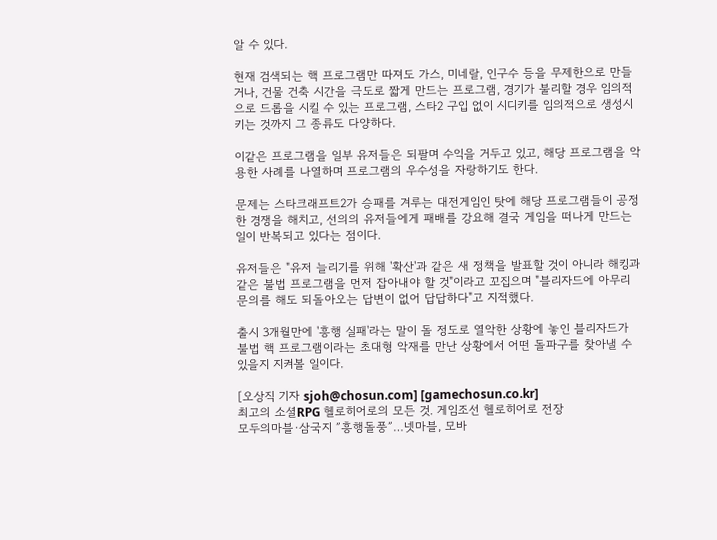알 수 있다.

현재 검색되는 핵 프로그램만 따져도 가스, 미네랄, 인구수 등을 무제한으로 만들거나, 건물 건축 시간을 극도로 짧게 만드는 프로그램, 경기가 불리할 경우 임의적으로 드롭을 시킬 수 있는 프로그램, 스타2 구입 없이 시디키를 임의적으로 생성시키는 것까지 그 종류도 다양하다.

이같은 프로그램을 일부 유저들은 되팔며 수익을 거두고 있고, 해당 프로그램을 악용한 사례를 나열하며 프로그램의 우수성을 자랑하기도 한다.

문제는 스타크래프트2가 승패를 겨루는 대전게임인 탓에 해당 프로그램들이 공정한 경쟁을 해치고, 선의의 유저들에게 패배를 강요해 결국 게임을 떠나게 만드는 일이 반복되고 있다는 점이다.

유저들은 "유저 늘리기를 위해 '확산'과 같은 새 정책을 발표할 것이 아니라 해킹과 같은 불법 프로그램을 먼저 잡아내야 할 것"이라고 꼬집으며 "블리자드에 아무리 문의를 해도 되돌아오는 답변이 없어 답답하다"고 지적했다.

출시 3개월만에 '흥행 실패'라는 말이 돌 정도로 열악한 상황에 놓인 블리자드가 불법 핵 프로그램이라는 초대형 악재를 만난 상황에서 어떤 돌파구를 찾아낼 수 있을지 지켜볼 일이다.

[오상직 기자 sjoh@chosun.com] [gamechosun.co.kr]
최고의 소셜RPG 헬로히어로의 모든 것. 게임조선 헬로히어로 전장
모두의마블·삼국지 ″흥행돌풍″…넷마블, 모바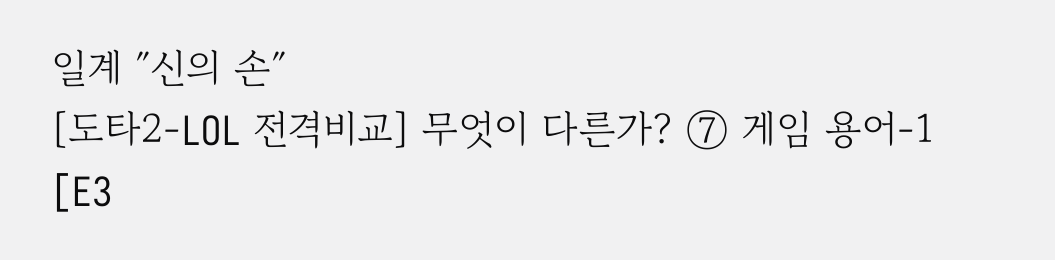일계 ″신의 손″
[도타2-LOL 전격비교] 무엇이 다른가? ⑦ 게임 용어-1
[E3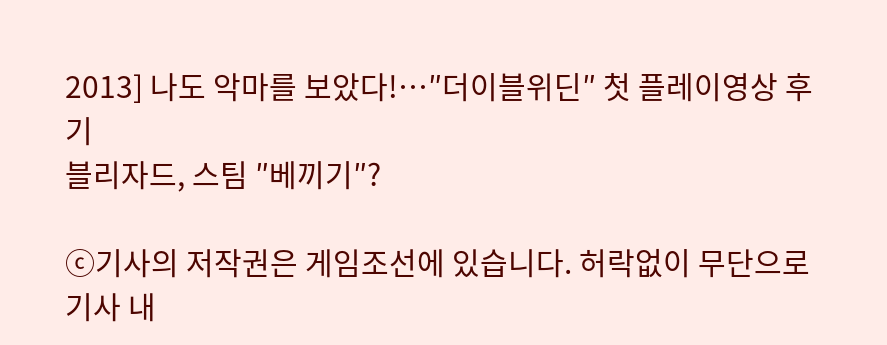2013] 나도 악마를 보았다!…″더이블위딘″ 첫 플레이영상 후기
블리자드, 스팀 ″베끼기″?

ⓒ기사의 저작권은 게임조선에 있습니다. 허락없이 무단으로 기사 내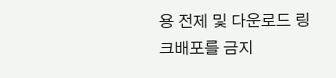용 전제 및 다운로드 링크배포를 금지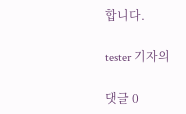합니다.

tester 기자의

댓글 0